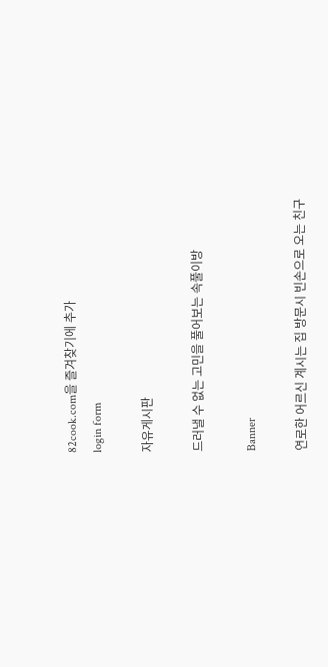82cook.com을 즐겨찾기에 추가
login form

자유게시판

드러낼 수 없는 고민을 풀어보는 속풀이방

Banner

연로한 어르신 계시는 집 방문시 빈손으로 오는 친구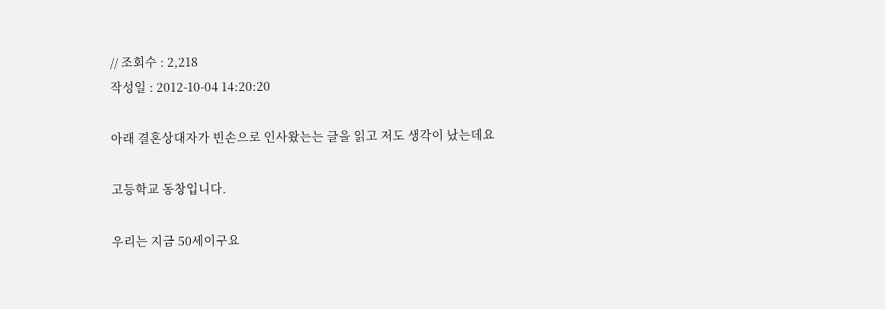// 조회수 : 2,218
작성일 : 2012-10-04 14:20:20

아래 결혼상대자가 빈손으로 인사왔는는 글을 읽고 저도 생각이 났는데요

고등학교 동창입니다.

우리는 지금 50세이구요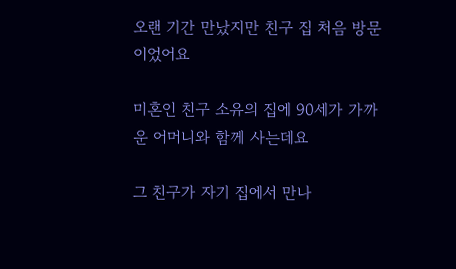오랜 기간 만났지만 친구 집 처음 방문이었어요

미혼인 친구 소유의 집에 90세가 가까운 어머니와 함께 사는데요

그 친구가 자기 집에서 만나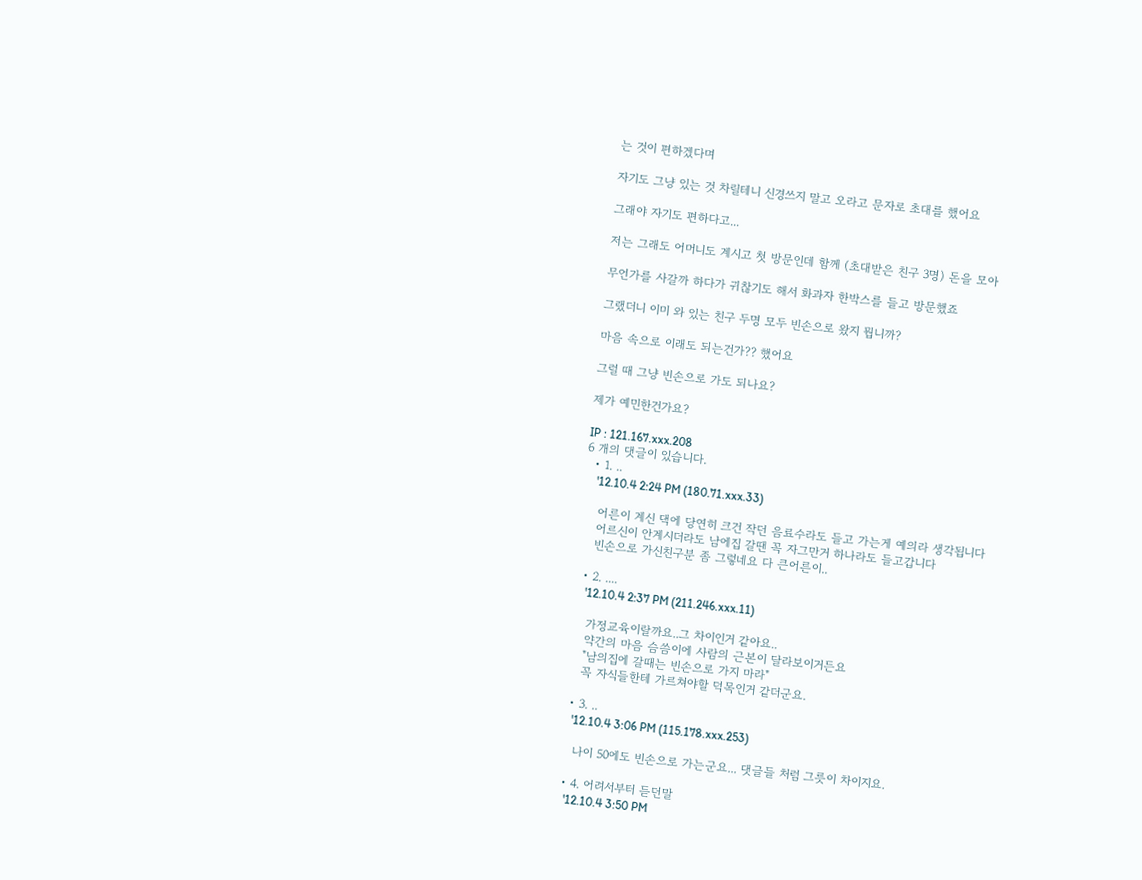는 것이 편하겠다며

자기도 그냥 있는 것 차릴테니 신경쓰지 말고 오라고 문자로 초대를 했어요

그래야 자기도 편하다고...

저는 그래도 어머니도 계시고 첫 방문인데 함께 (초대받은 친구 3명) 돈을 모아

무언가를 사갈까 하다가 귀찮기도 해서 화과자 한박스를 들고 방문했죠

그랬더니 이미 와 있는 친구 두명 모두 빈손으로 왔지 뭡니까?

마음 속으로 이래도 되는건가?? 했어요

그럴 때 그냥 빈손으로 가도 되나요?

제가 예민한건가요?

IP : 121.167.xxx.208
6 개의 댓글이 있습니다.
  • 1. ..
    '12.10.4 2:24 PM (180.71.xxx.33)

    어른이 계신 댁에 당연히 크건 작던 음료수라도 들고 가는게 예의라 생각됩니다
    어르신이 안계시더라도 남에집 갈땐 꼭 자그만거 하나라도 들고갑니다
    빈손으로 가신친구분 좀 그렇네요 다 큰어른이..

  • 2. ....
    '12.10.4 2:37 PM (211.246.xxx.11)

    가정교육이랄까요..그 차이인거 같아요..
    약간의 마음 슴씀이에 사람의 근본이 달라보이거든요
    "남의집에 갈때는 빈손으로 가지 마라"
    꼭 자식들한테 가르쳐야할 덕목인거 같더군요.

  • 3. ..
    '12.10.4 3:06 PM (115.178.xxx.253)

    나이 50에도 빈손으로 가는군요... 댓글들 처럼 그릇이 차이지요.

  • 4. 어려서부터 듣던말
    '12.10.4 3:50 PM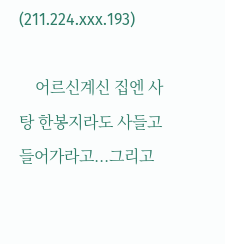(211.224.xxx.193)

    어르신계신 집엔 사탕 한봉지라도 사들고 들어가라고...그리고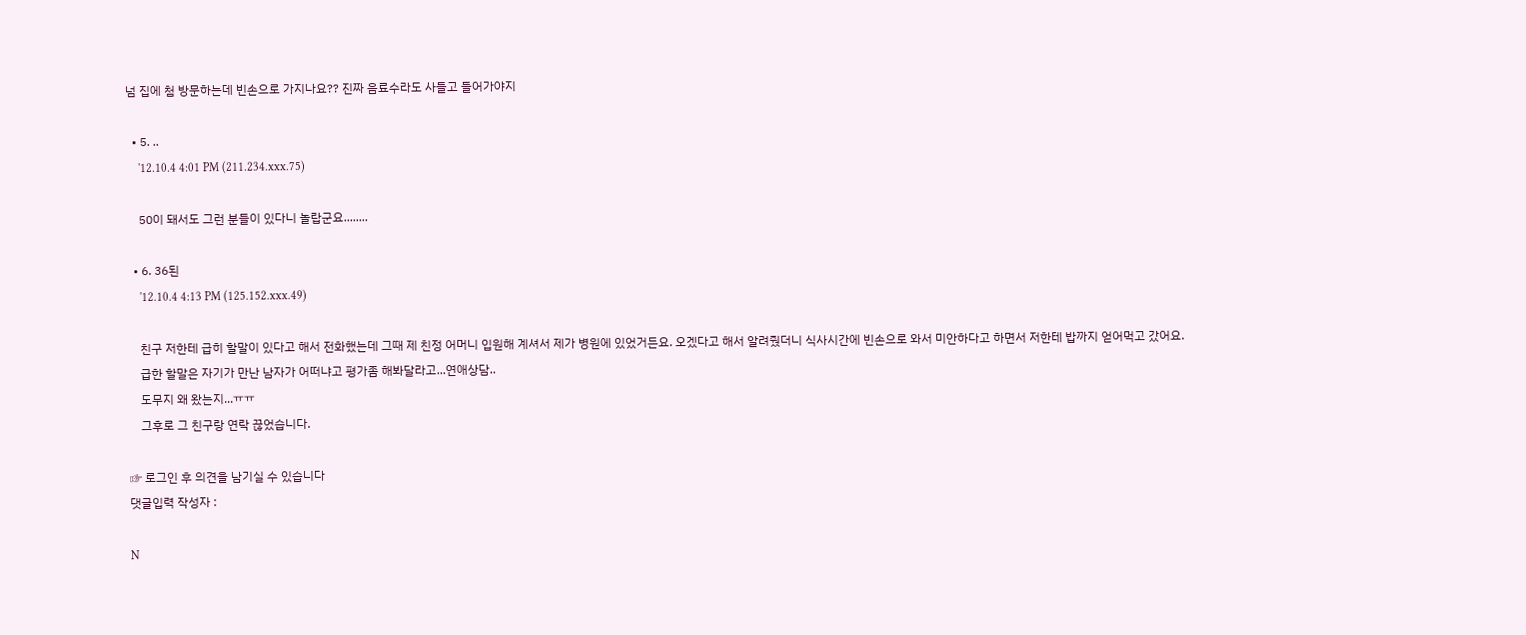넘 집에 첨 방문하는데 빈손으로 가지나요?? 진짜 음료수라도 사들고 들어가야지

  • 5. ..
    '12.10.4 4:01 PM (211.234.xxx.75)

    50이 돼서도 그런 분들이 있다니 놀랍군요........

  • 6. 36된
    '12.10.4 4:13 PM (125.152.xxx.49)

    친구 저한테 급히 할말이 있다고 해서 전화했는데 그때 제 친정 어머니 입원해 계셔서 제가 병원에 있었거든요. 오겠다고 해서 알려줬더니 식사시간에 빈손으로 와서 미안하다고 하면서 저한테 밥까지 얻어먹고 갔어요.
    급한 할말은 자기가 만난 남자가 어떠냐고 평가좀 해봐달라고...연애상담..
    도무지 왜 왔는지...ㅠㅠ
    그후로 그 친구랑 연락 끊었습니다.

☞ 로그인 후 의견을 남기실 수 있습니다
댓글입력 작성자 :

N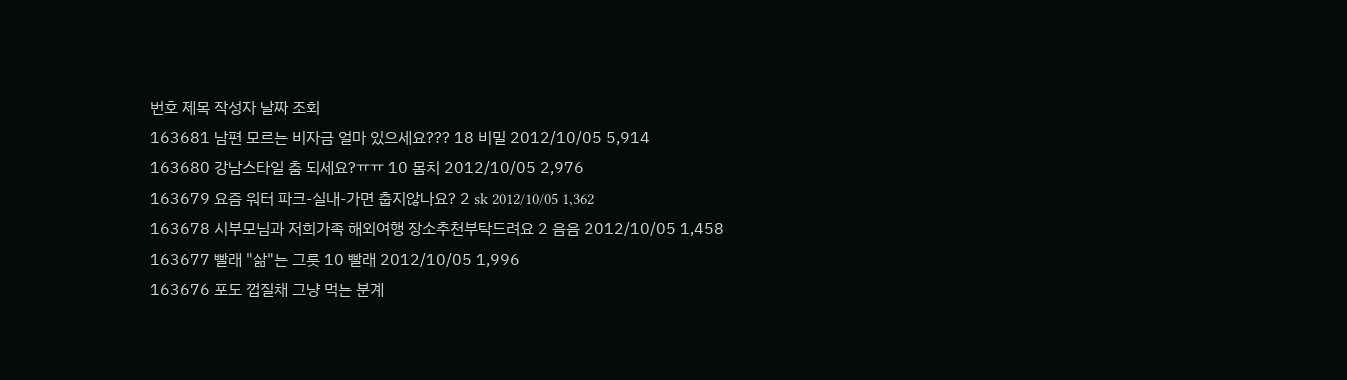번호 제목 작성자 날짜 조회
163681 남편 모르는 비자금 얼마 있으세요??? 18 비밀 2012/10/05 5,914
163680 강남스타일 춤 되세요?ㅠㅠ 10 몸치 2012/10/05 2,976
163679 요즘 워터 파크-실내-가면 춥지않나요? 2 sk 2012/10/05 1,362
163678 시부모님과 저희가족 해외여행 장소추천부탁드려요 2 음음 2012/10/05 1,458
163677 빨래 "삶"는 그릇 10 빨래 2012/10/05 1,996
163676 포도 껍질채 그냥 먹는 분계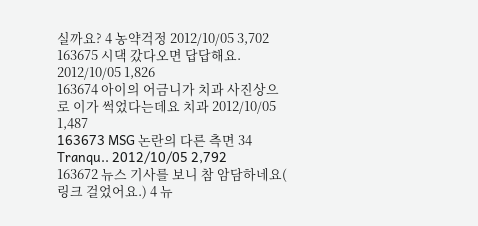실까요? 4 농약걱정 2012/10/05 3,702
163675 시댁 갔다오면 답답해요. 2012/10/05 1,826
163674 아이의 어금니가 치과 사진상으로 이가 썩었다는데요 치과 2012/10/05 1,487
163673 MSG 논란의 다른 측면 34 Tranqu.. 2012/10/05 2,792
163672 뉴스 기사를 보니 참 암담하네요( 링크 걸었어요.) 4 뉴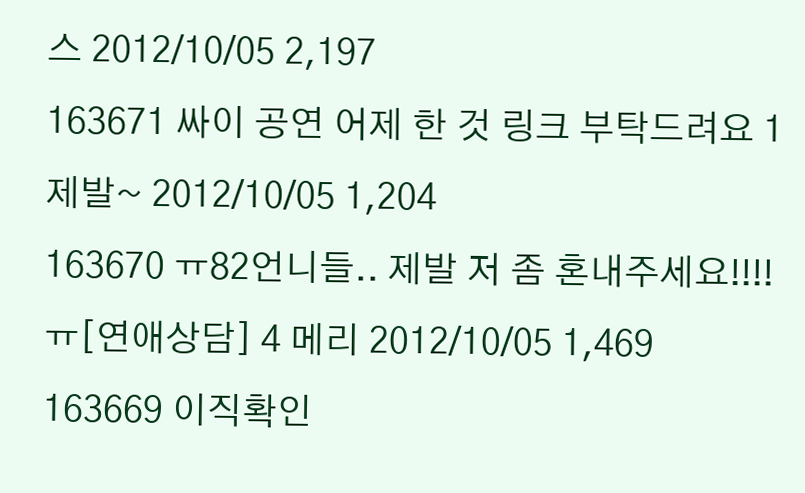스 2012/10/05 2,197
163671 싸이 공연 어제 한 것 링크 부탁드려요 1 제발~ 2012/10/05 1,204
163670 ㅠ82언니들.. 제발 저 좀 혼내주세요!!!!ㅠ[연애상담] 4 메리 2012/10/05 1,469
163669 이직확인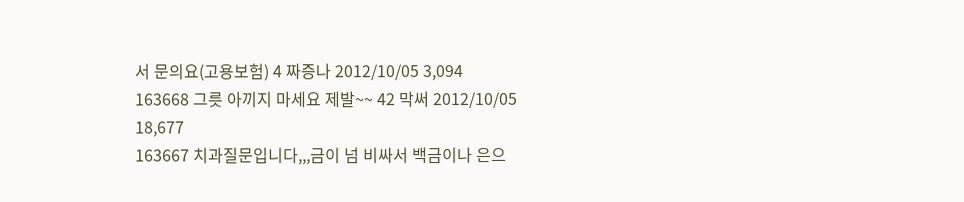서 문의요(고용보험) 4 짜증나 2012/10/05 3,094
163668 그릇 아끼지 마세요 제발~~ 42 막써 2012/10/05 18,677
163667 치과질문입니다,,,금이 넘 비싸서 백금이나 은으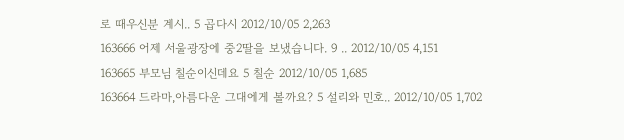로 때우신분 계시.. 5 곱다시 2012/10/05 2,263
163666 어제 서울광장에 중2딸을 보냈습니다. 9 .. 2012/10/05 4,151
163665 부모님 칠순이신데요 5 칠순 2012/10/05 1,685
163664 드라마,아름다운 그대에게 볼까요? 5 설리와 민호.. 2012/10/05 1,702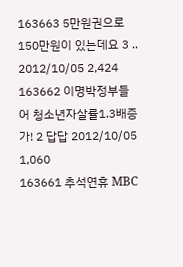163663 5만원권으로 150만원이 있는데요 3 .. 2012/10/05 2,424
163662 이명박정부들어 청소년자살률1.3배증가! 2 답답 2012/10/05 1,060
163661 추석연휴 MBC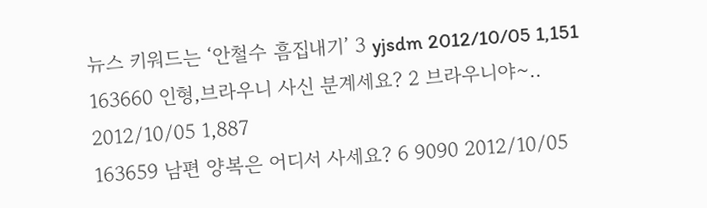뉴스 키워드는 ‘안철수 흠집내기’ 3 yjsdm 2012/10/05 1,151
163660 인형,브라우니 사신 분계세요? 2 브라우니야~.. 2012/10/05 1,887
163659 남편 양복은 어디서 사세요? 6 9090 2012/10/05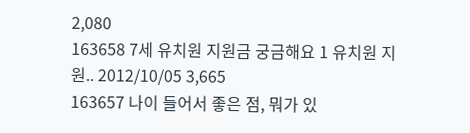2,080
163658 7세 유치원 지원금 궁금해요 1 유치원 지원.. 2012/10/05 3,665
163657 나이 들어서 좋은 점, 뭐가 있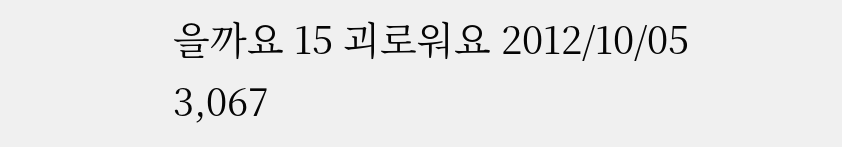을까요 15 괴로워요 2012/10/05 3,067